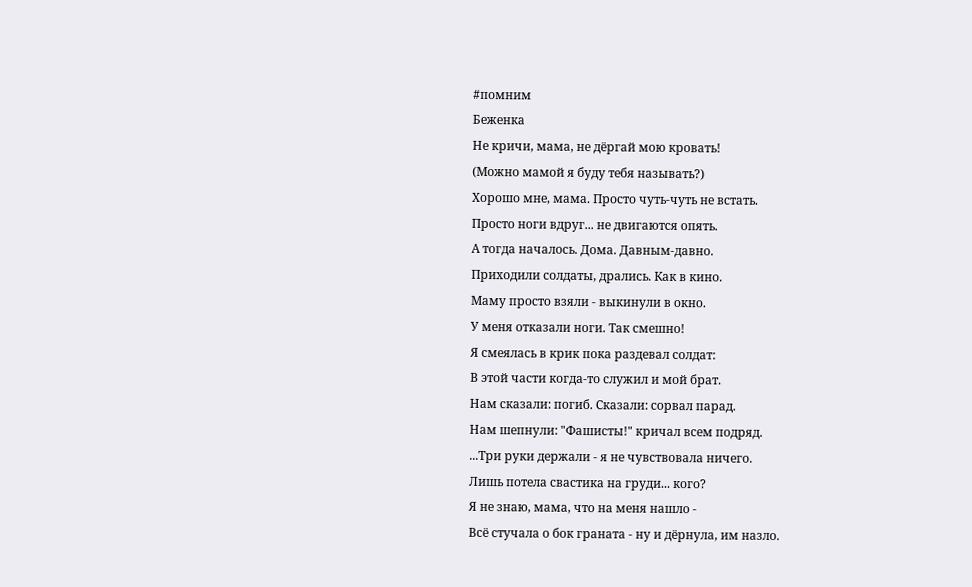#помним
Беженка
Не кричи, мама, не дёргай мою кровать!
(Можно мамой я буду тебя называть?)
Хорошо мне, мама. Просто чуть-чуть не встать.
Просто ноги вдруг... не двигаются опять.
А тогда началось. Дома. Давным-давно.
Приходили солдаты, дрались. Как в кино.
Маму просто взяли - выкинули в окно.
У меня отказали ноги. Так смешно!
Я смеялась в крик пока раздевал солдат:
В этой части когда-то служил и мой брат.
Нам сказали: погиб. Сказали: сорвал парад.
Нам шепнули: "Фашисты!" кричал всем подряд.
...Три руки держали - я не чувствовала ничего.
Лишь потела свастика на груди... кого?
Я не знаю, мама, что на меня нашло -
Всё стучала о бок граната - ну и дёрнула, им назло.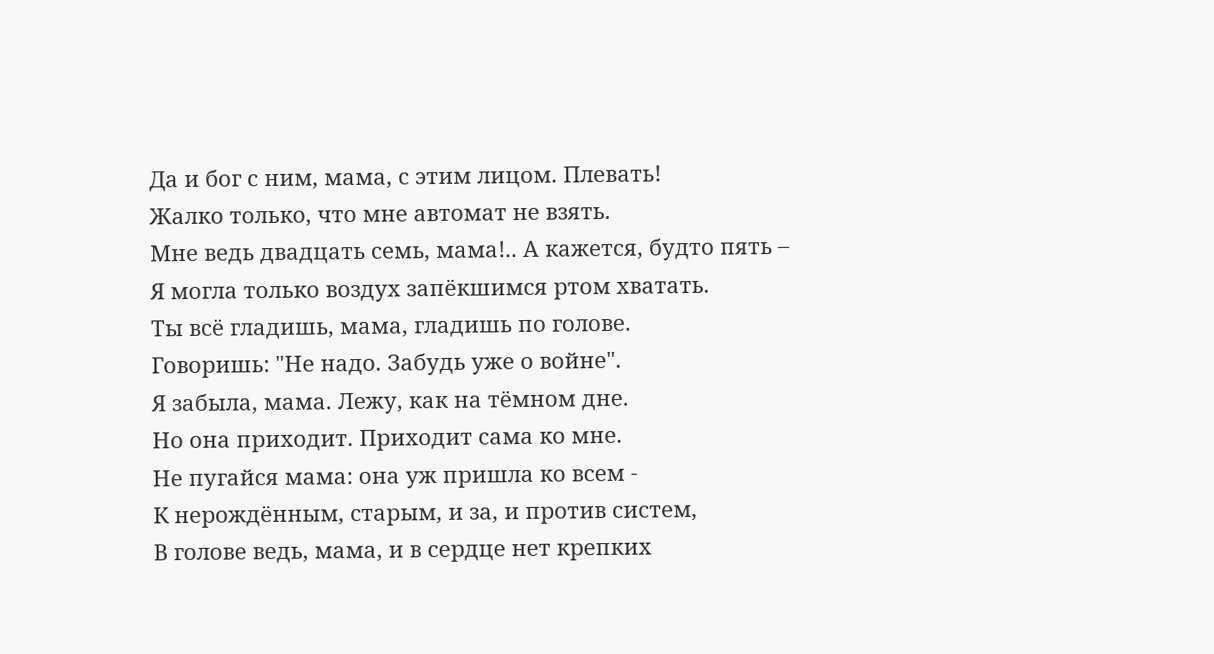Да и бог с ним, мама, с этим лицом. Плевать!
Жалко только, что мне автомат не взять.
Мне ведь двадцать семь, мама!.. А кажется, будто пять –
Я могла только воздух запёкшимся ртом хватать.
Ты всё гладишь, мама, гладишь по голове.
Говоришь: "Не надо. Забудь уже о войне".
Я забыла, мама. Лежу, как на тёмном дне.
Но она приходит. Приходит сама ко мне.
Не пугайся мама: она уж пришла ко всем -
К нерождённым, старым, и за, и против систем,
В голове ведь, мама, и в сердце нет крепких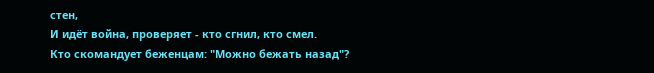стен,
И идёт война, проверяет - кто сгнил, кто смел.
Кто скомандует беженцам: "Можно бежать назад"?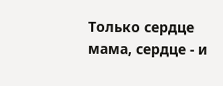Только сердце мама, сердце - и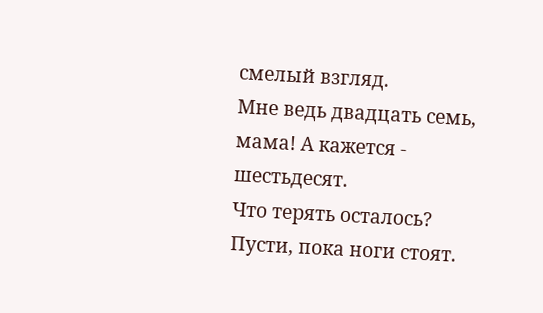смелый взгляд.
Мне ведь двадцать семь, мама! А кажется - шестьдесят.
Что терять осталось? Пусти, пока ноги стоят.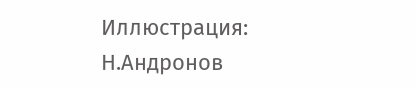Иллюстрация:
Н.Андронов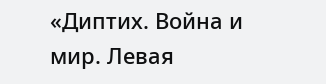«Диптих. Война и мир. Левая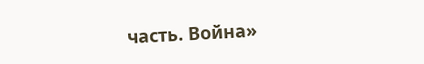часть. Война»